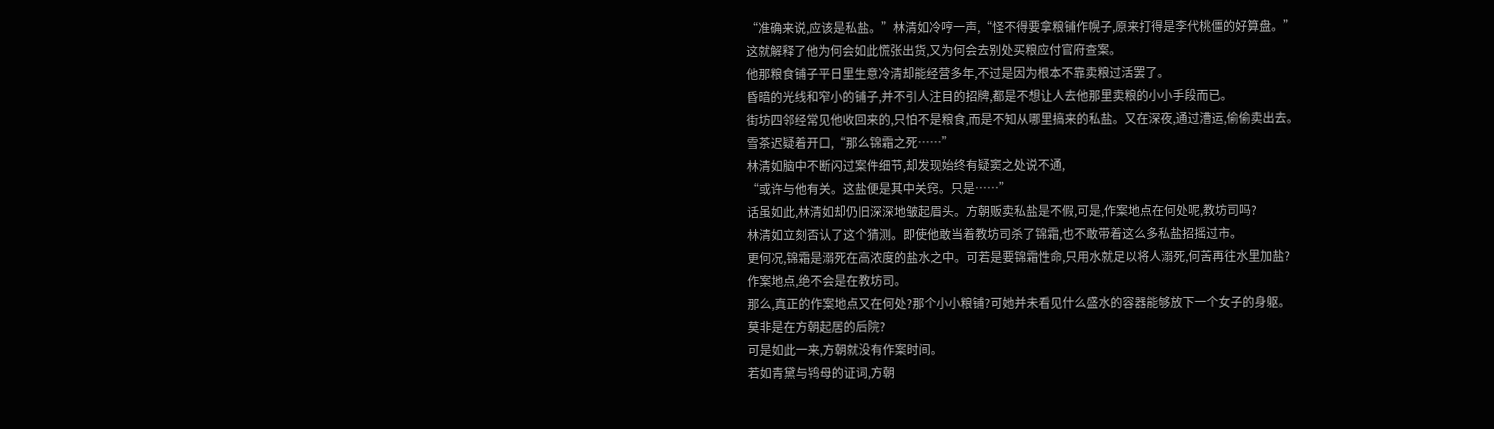“准确来说,应该是私盐。”林清如冷哼一声,“怪不得要拿粮铺作幌子,原来打得是李代桃僵的好算盘。”
这就解释了他为何会如此慌张出货,又为何会去别处买粮应付官府查案。
他那粮食铺子平日里生意冷清却能经营多年,不过是因为根本不靠卖粮过活罢了。
昏暗的光线和窄小的铺子,并不引人注目的招牌,都是不想让人去他那里卖粮的小小手段而已。
街坊四邻经常见他收回来的,只怕不是粮食,而是不知从哪里搞来的私盐。又在深夜,通过漕运,偷偷卖出去。
雪茶迟疑着开口,“那么锦霜之死……”
林清如脑中不断闪过案件细节,却发现始终有疑窦之处说不通,
“或许与他有关。这盐便是其中关窍。只是……”
话虽如此,林清如却仍旧深深地皱起眉头。方朝贩卖私盐是不假,可是,作案地点在何处呢,教坊司吗?
林清如立刻否认了这个猜测。即使他敢当着教坊司杀了锦霜,也不敢带着这么多私盐招摇过市。
更何况,锦霜是溺死在高浓度的盐水之中。可若是要锦霜性命,只用水就足以将人溺死,何苦再往水里加盐?
作案地点,绝不会是在教坊司。
那么,真正的作案地点又在何处?那个小小粮铺?可她并未看见什么盛水的容器能够放下一个女子的身躯。
莫非是在方朝起居的后院?
可是如此一来,方朝就没有作案时间。
若如青黛与鸨母的证词,方朝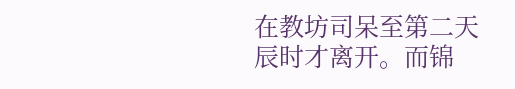在教坊司呆至第二天辰时才离开。而锦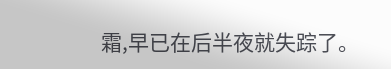霜,早已在后半夜就失踪了。